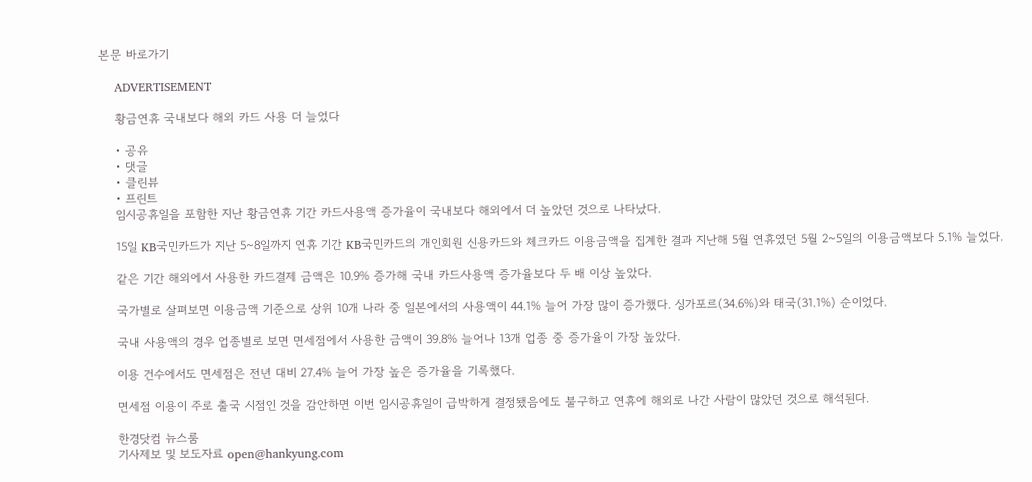본문 바로가기

    ADVERTISEMENT

    황금연휴 국내보다 해외 카드 사용 더 늘었다

    • 공유
    • 댓글
    • 클린뷰
    • 프린트
    임시공휴일을 포함한 지난 황금연휴 기간 카드사용액 증가율이 국내보다 해외에서 더 높았던 것으로 나타났다.

    15일 KB국민카드가 지난 5~8일까지 연휴 기간 KB국민카드의 개인회원 신용카드와 체크카드 이용금액을 집계한 결과 지난해 5월 연휴였던 5월 2~5일의 이용금액보다 5.1% 늘었다.

    같은 기간 해외에서 사용한 카드결제 금액은 10.9% 증가해 국내 카드사용액 증가율보다 두 배 이상 높았다.

    국가별로 살펴보면 이용금액 기준으로 상위 10개 나라 중 일본에서의 사용액이 44.1% 늘어 가장 많이 증가했다. 싱가포르(34.6%)와 태국(31.1%) 순이었다.

    국내 사용액의 경우 업종별로 보면 면세점에서 사용한 금액이 39.8% 늘어나 13개 업종 중 증가율이 가장 높았다.

    이용 건수에서도 면세점은 전년 대비 27.4% 늘어 가장 높은 증가율을 기록했다.

    면세점 이용이 주로 출국 시점인 것을 감안하면 이번 임시공휴일이 급박하게 결정됐음에도 불구하고 연휴에 해외로 나간 사람이 많았던 것으로 해석된다.

    한경닷컴 뉴스룸
    기사제보 및 보도자료 open@hankyung.com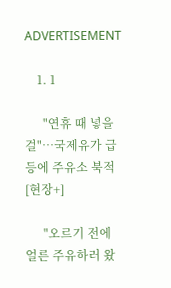ADVERTISEMENT

    1. 1

      "연휴 때 넣을걸"…국제유가 급등에 주유소 북적 [현장+]

      "오르기 전에 얼른 주유하러 왔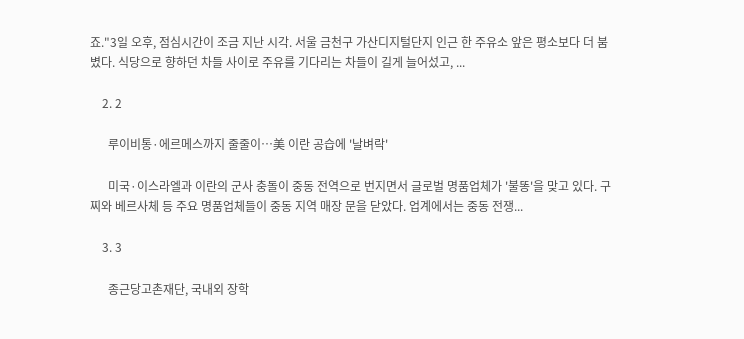죠."3일 오후, 점심시간이 조금 지난 시각. 서울 금천구 가산디지털단지 인근 한 주유소 앞은 평소보다 더 붐볐다. 식당으로 향하던 차들 사이로 주유를 기다리는 차들이 길게 늘어섰고, ...

    2. 2

      루이비통·에르메스까지 줄줄이…美 이란 공습에 '날벼락'

      미국·이스라엘과 이란의 군사 충돌이 중동 전역으로 번지면서 글로벌 명품업체가 '불똥'을 맞고 있다. 구찌와 베르사체 등 주요 명품업체들이 중동 지역 매장 문을 닫았다. 업계에서는 중동 전쟁...

    3. 3

      종근당고촌재단, 국내외 장학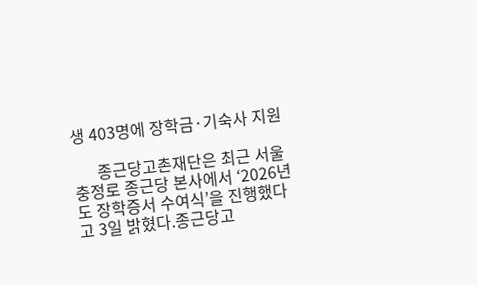생 403명에 장학금·기숙사 지원

      종근당고촌재단은 최근 서울 충정로 종근당 본사에서 ‘2026년도 장학증서 수여식’을 진행했다고 3일 밝혔다.종근당고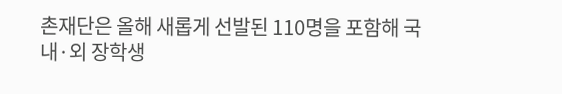촌재단은 올해 새롭게 선발된 110명을 포함해 국내·외 장학생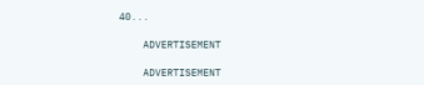40...

    ADVERTISEMENT

    ADVERTISEMENT